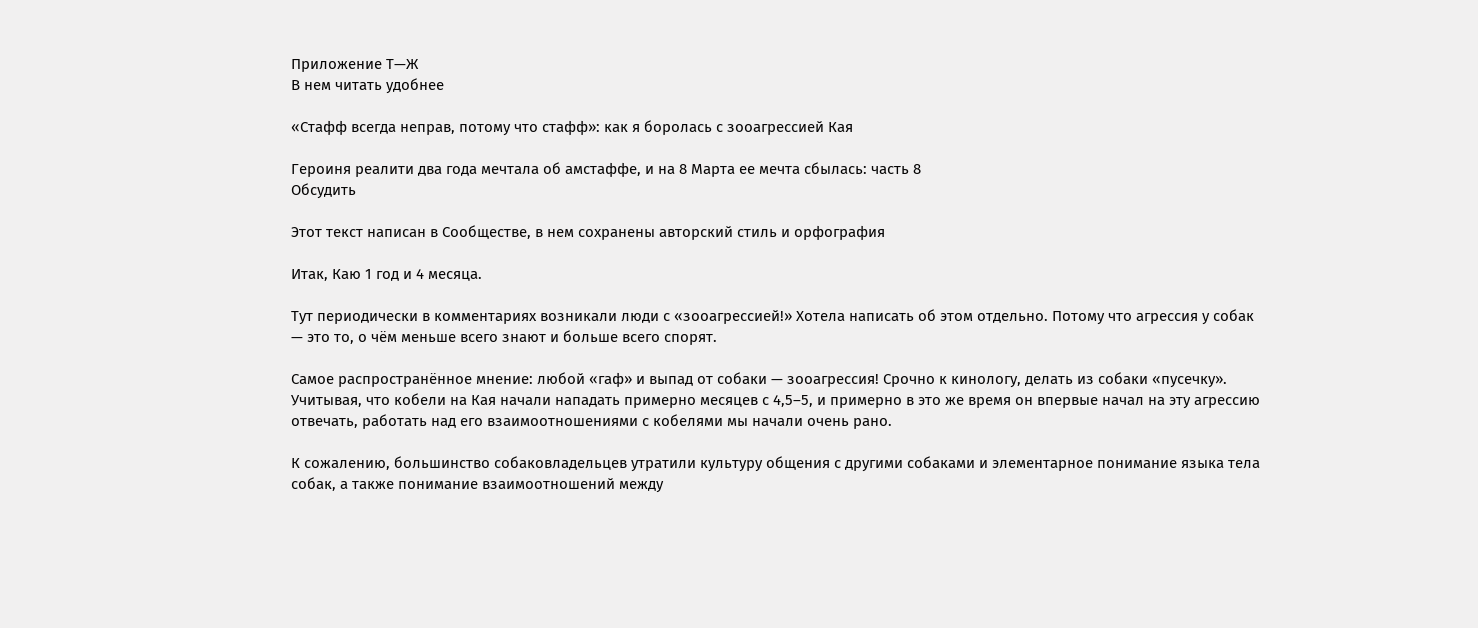Приложение Т—Ж
В нем читать удобнее

«Стафф всегда неправ, потому что стафф»: как я боролась с зооагрессией Кая

Героиня реалити два года мечтала об амстаффе, и на 8 Марта ее мечта сбылась: часть 8
Обсудить

Этот текст написан в Сообществе, в нем сохранены авторский стиль и орфография

Итак, Каю 1 год и 4 месяца.

Тут периодически в комментариях возникали люди с «зооагрессией!» Хотела написать об этом отдельно. Потому что агрессия у собак — это то, о чём меньше всего знают и больше всего спорят.

Самое распространённое мнение: любой «гаф» и выпад от собаки — зооагрессия! Срочно к кинологу, делать из собаки «пусечку». Учитывая, что кобели на Кая начали нападать примерно месяцев с 4,5–5, и примерно в это же время он впервые начал на эту агрессию отвечать, работать над его взаимоотношениями с кобелями мы начали очень рано.

К сожалению, большинство собаковладельцев утратили культуру общения с другими собаками и элементарное понимание языка тела собак, а также понимание взаимоотношений между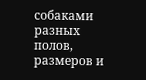собаками разных полов, размеров и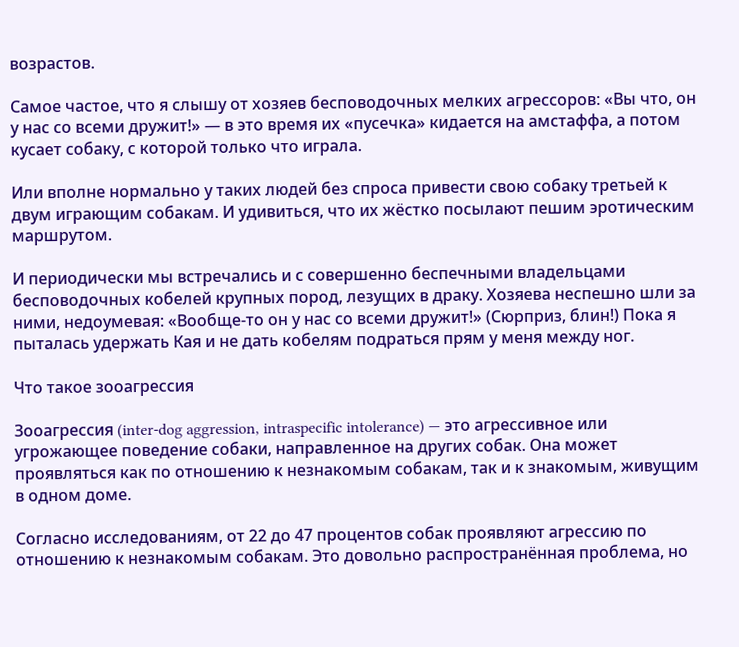возрастов.

Самое частое, что я слышу от хозяев бесповодочных мелких агрессоров: «Вы что, он у нас со всеми дружит!» — в это время их «пусечка» кидается на амстаффа, а потом кусает собаку, с которой только что играла.

Или вполне нормально у таких людей без спроса привести свою собаку третьей к двум играющим собакам. И удивиться, что их жёстко посылают пешим эротическим маршрутом.

И периодически мы встречались и с совершенно беспечными владельцами бесповодочных кобелей крупных пород, лезущих в драку. Хозяева неспешно шли за ними, недоумевая: «Вообще-то он у нас со всеми дружит!» (Сюрприз, блин!) Пока я пыталась удержать Кая и не дать кобелям подраться прям у меня между ног.

Что такое зооагрессия

Зооагрессия (inter-dog aggression, intraspecific intolerance) — это агрессивное или угрожающее поведение собаки, направленное на других собак. Она может проявляться как по отношению к незнакомым собакам, так и к знакомым, живущим в одном доме.

Согласно исследованиям, от 22 до 47 процентов собак проявляют агрессию по отношению к незнакомым собакам. Это довольно распространённая проблема, но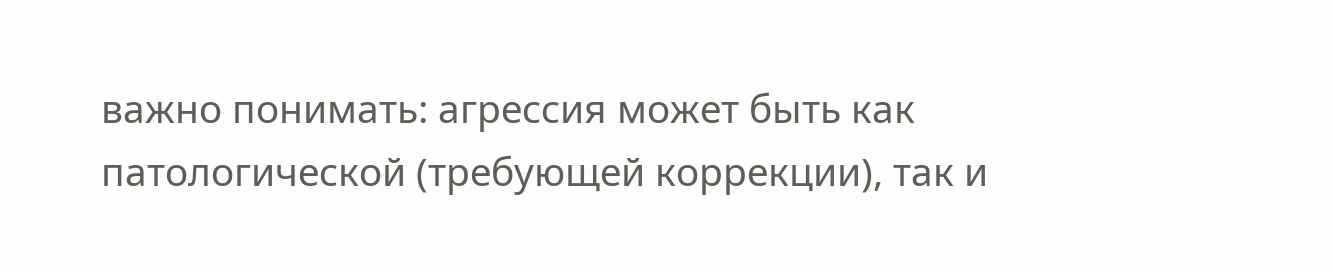важно понимать: агрессия может быть как патологической (требующей коррекции), так и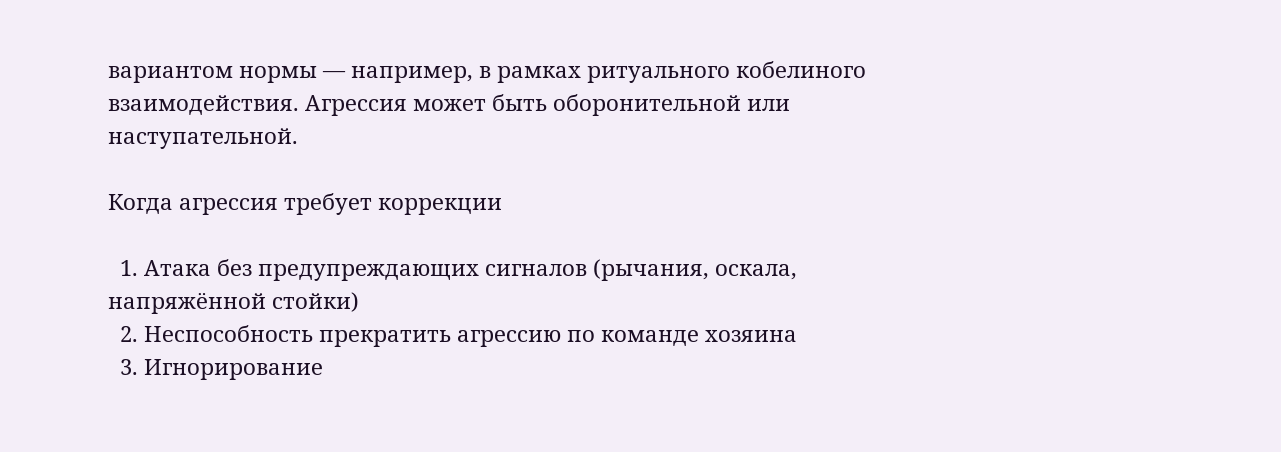вариантом нормы — например, в рамках ритуального кобелиного взаимодействия. Агрессия может быть оборонительной или наступательной.

Когда агрессия требует коррекции

  1. Атака без предупреждающих сигналов (рычания, оскала, напряжённой стойки)
  2. Неспособность прекратить агрессию по команде хозяина
  3. Игнорирование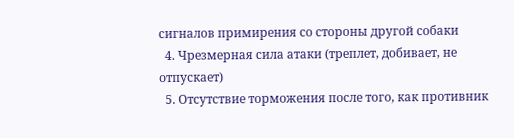сигналов примирения со стороны другой собаки
  4. Чрезмерная сила атаки (треплет, добивает, не отпускает)
  5. Отсутствие торможения после того, как противник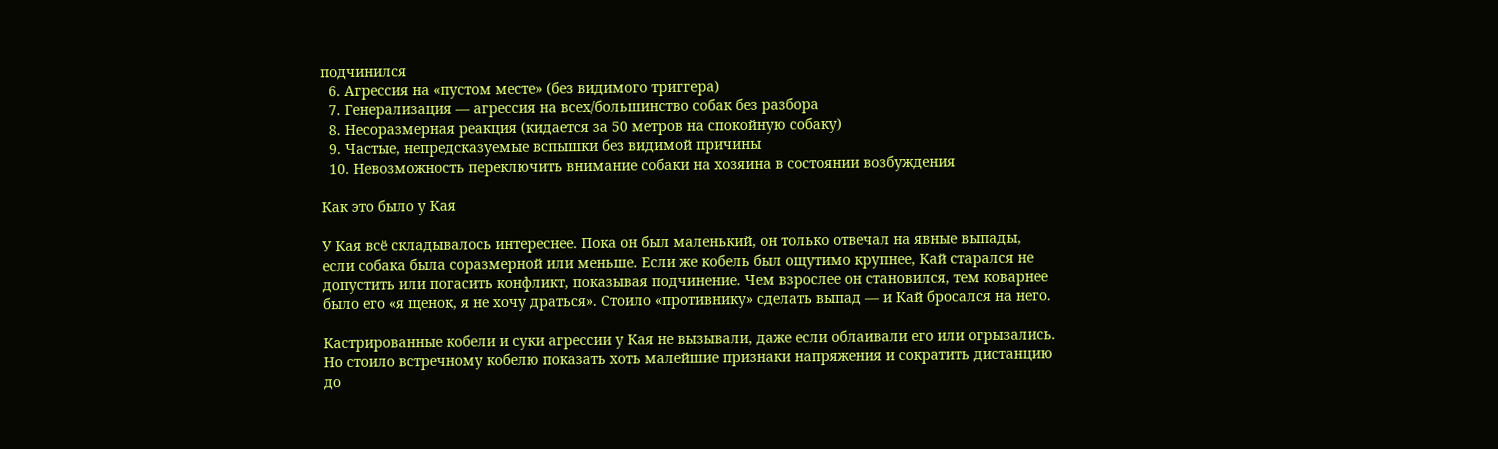подчинился
  6. Агрессия на «пустом месте» (без видимого триггера)
  7. Генерализация — агрессия на всех/большинство собак без разбора
  8. Несоразмерная реакция (кидается за 50 метров на спокойную собаку)
  9. Частые, непредсказуемые вспышки без видимой причины
  10. Невозможность переключить внимание собаки на хозяина в состоянии возбуждения

Как это было у Кая

У Кая всё складывалось интереснее. Пока он был маленький, он только отвечал на явные выпады, если собака была соразмерной или меньше. Если же кобель был ощутимо крупнее, Кай старался не допустить или погасить конфликт, показывая подчинение. Чем взрослее он становился, тем коварнее было его «я щенок, я не хочу драться». Стоило «противнику» сделать выпад — и Кай бросался на него.

Кастрированные кобели и суки агрессии у Кая не вызывали, даже если облаивали его или огрызались. Но стоило встречному кобелю показать хоть малейшие признаки напряжения и сократить дистанцию до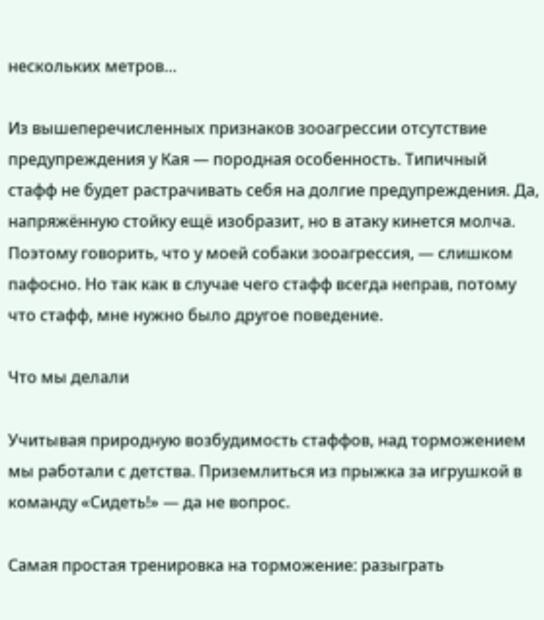нескольких метров…

Из вышеперечисленных признаков зооагрессии отсутствие предупреждения у Кая — породная особенность. Типичный стафф не будет растрачивать себя на долгие предупреждения. Да, напряжённую стойку ещё изобразит, но в атаку кинется молча. Поэтому говорить, что у моей собаки зооагрессия, — слишком пафосно. Но так как в случае чего стафф всегда неправ, потому что стафф, мне нужно было другое поведение.

Что мы делали

Учитывая природную возбудимость стаффов, над торможением мы работали с детства. Приземлиться из прыжка за игрушкой в команду «Сидеть!» — да не вопрос.

Самая простая тренировка на торможение: разыграть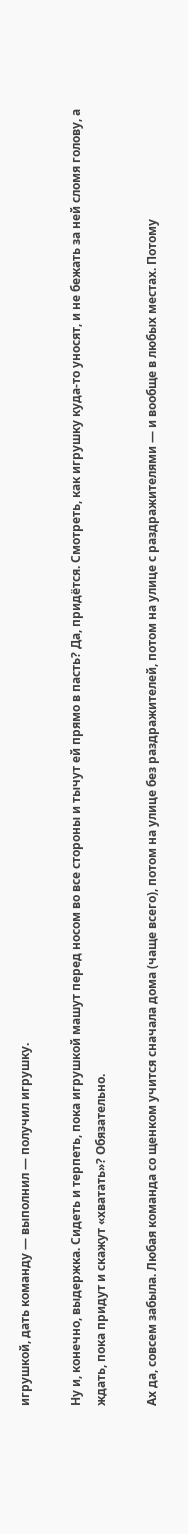игрушкой, дать команду — выполнил — получил игрушку.

Ну и, конечно, выдержка. Сидеть и терпеть, пока игрушкой машут перед носом во все стороны и тычут ей прямо в пасть? Да, придётся. Смотреть, как игрушку куда-то уносят, и не бежать за ней сломя голову, а ждать, пока придут и скажут «хватать»? Обязательно.

Ах да, совсем забыла. Любая команда со щенком учится сначала дома (чаще всего), потом на улице без раздражителей, потом на улице с раздражителями — и вообще в любых местах. Потому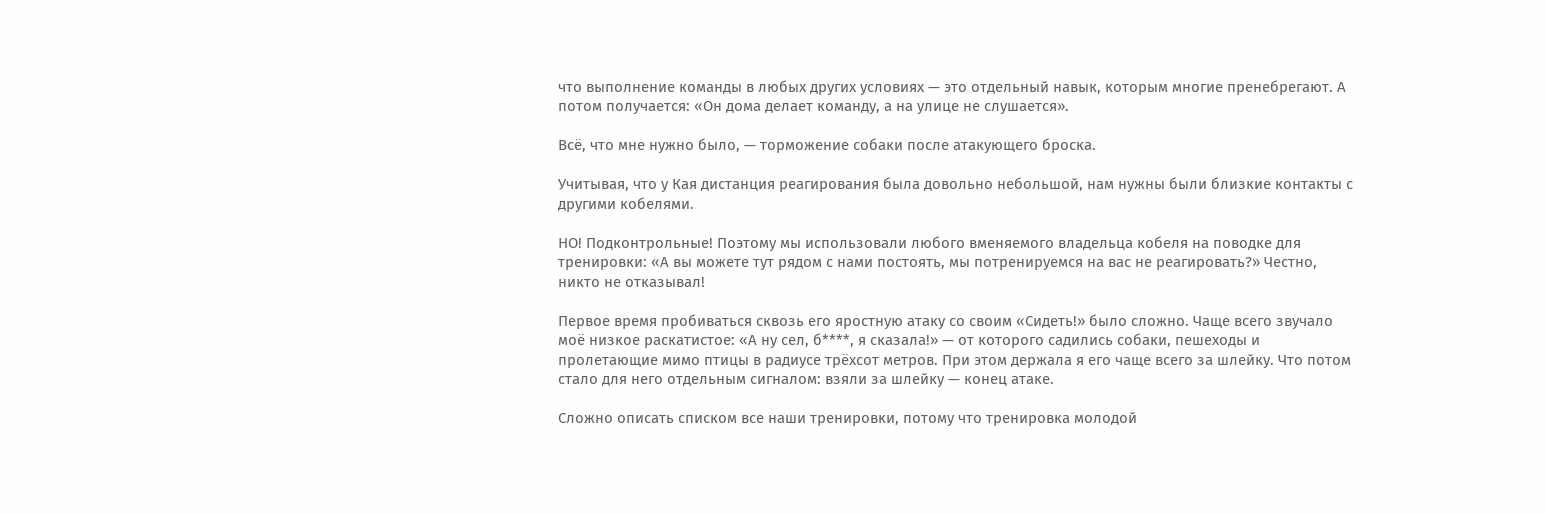что выполнение команды в любых других условиях — это отдельный навык, которым многие пренебрегают. А потом получается: «Он дома делает команду, а на улице не слушается».

Всё, что мне нужно было, — торможение собаки после атакующего броска.

Учитывая, что у Кая дистанция реагирования была довольно небольшой, нам нужны были близкие контакты с другими кобелями.

НО! Подконтрольные! Поэтому мы использовали любого вменяемого владельца кобеля на поводке для тренировки: «А вы можете тут рядом с нами постоять, мы потренируемся на вас не реагировать?» Честно, никто не отказывал!

Первое время пробиваться сквозь его яростную атаку со своим «Сидеть!» было сложно. Чаще всего звучало моё низкое раскатистое: «А ну сел, б****, я сказала!» — от которого садились собаки, пешеходы и пролетающие мимо птицы в радиусе трёхсот метров. При этом держала я его чаще всего за шлейку. Что потом стало для него отдельным сигналом: взяли за шлейку — конец атаке.

Сложно описать списком все наши тренировки, потому что тренировка молодой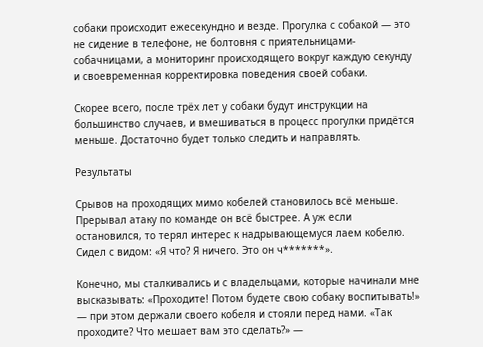собаки происходит ежесекундно и везде. Прогулка с собакой — это не сидение в телефоне, не болтовня с приятельницами-собачницами, а мониторинг происходящего вокруг каждую секунду и своевременная корректировка поведения своей собаки.

Скорее всего, после трёх лет у собаки будут инструкции на большинство случаев, и вмешиваться в процесс прогулки придётся меньше. Достаточно будет только следить и направлять.

Результаты

Срывов на проходящих мимо кобелей становилось всё меньше. Прерывал атаку по команде он всё быстрее. А уж если остановился, то терял интерес к надрывающемуся лаем кобелю. Сидел с видом: «Я что? Я ничего. Это он ч*******».

Конечно, мы сталкивались и с владельцами, которые начинали мне высказывать: «Проходите! Потом будете свою собаку воспитывать!» — при этом держали своего кобеля и стояли перед нами. «Так проходите? Что мешает вам это сделать?» —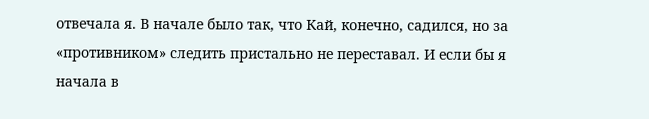отвечала я. В начале было так, что Кай, конечно, садился, но за «противником» следить пристально не переставал. И если бы я начала в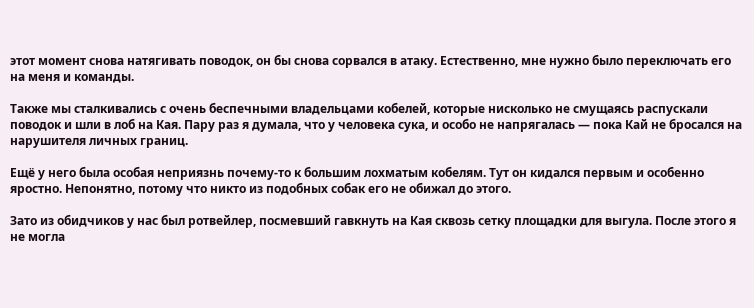этот момент снова натягивать поводок, он бы снова сорвался в атаку. Естественно, мне нужно было переключать его на меня и команды.

Также мы сталкивались с очень беспечными владельцами кобелей, которые нисколько не смущаясь распускали поводок и шли в лоб на Кая. Пару раз я думала, что у человека сука, и особо не напрягалась — пока Кай не бросался на нарушителя личных границ.

Ещё у него была особая неприязнь почему-то к большим лохматым кобелям. Тут он кидался первым и особенно яростно. Непонятно, потому что никто из подобных собак его не обижал до этого.

Зато из обидчиков у нас был ротвейлер, посмевший гавкнуть на Кая сквозь сетку площадки для выгула. После этого я не могла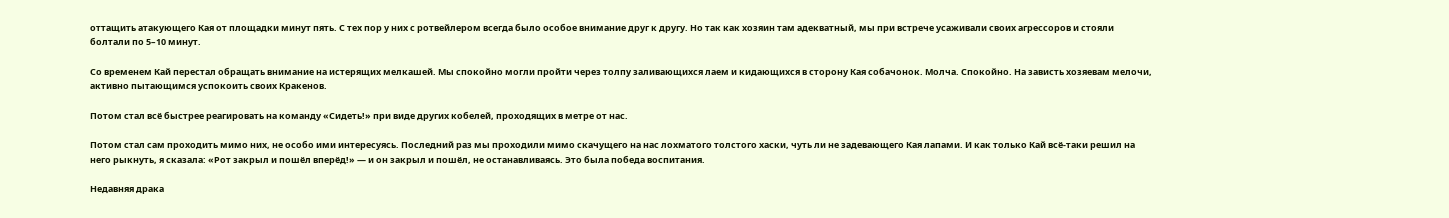оттащить атакующего Кая от площадки минут пять. С тех пор у них с ротвейлером всегда было особое внимание друг к другу. Но так как хозяин там адекватный, мы при встрече усаживали своих агрессоров и стояли болтали по 5–10 минут.

Со временем Кай перестал обращать внимание на истерящих мелкашей. Мы спокойно могли пройти через толпу заливающихся лаем и кидающихся в сторону Кая собачонок. Молча. Спокойно. На зависть хозяевам мелочи, активно пытающимся успокоить своих Кракенов.

Потом стал всё быстрее реагировать на команду «Сидеть!» при виде других кобелей, проходящих в метре от нас.

Потом стал сам проходить мимо них, не особо ими интересуясь. Последний раз мы проходили мимо скачущего на нас лохматого толстого хаски, чуть ли не задевающего Кая лапами. И как только Кай всё-таки решил на него рыкнуть, я сказала: «Рот закрыл и пошёл вперёд!» — и он закрыл и пошёл, не останавливаясь. Это была победа воспитания.

Недавняя драка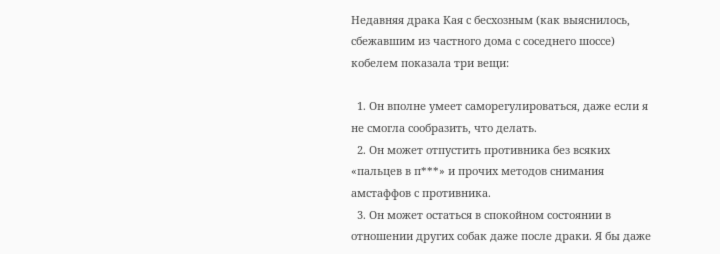Недавняя драка Кая с бесхозным (как выяснилось, сбежавшим из частного дома с соседнего шоссе) кобелем показала три вещи:

  1. Он вполне умеет саморегулироваться, даже если я не смогла сообразить, что делать.
  2. Он может отпустить противника без всяких «пальцев в п***» и прочих методов снимания амстаффов с противника.
  3. Он может остаться в спокойном состоянии в отношении других собак даже после драки. Я бы даже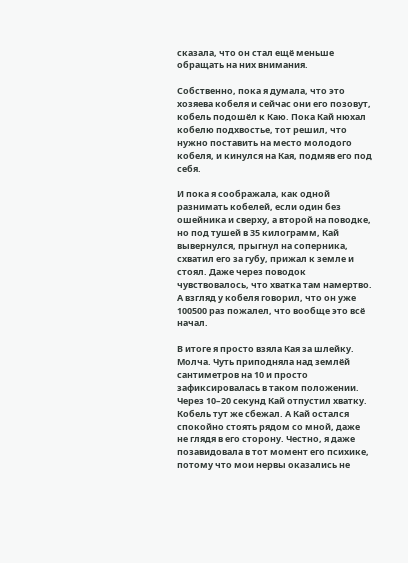сказала, что он стал ещё меньше обращать на них внимания.

Собственно, пока я думала, что это хозяева кобеля и сейчас они его позовут, кобель подошёл к Каю. Пока Кай нюхал кобелю подхвостье, тот решил, что нужно поставить на место молодого кобеля, и кинулся на Кая, подмяв его под себя.

И пока я соображала, как одной разнимать кобелей, если один без ошейника и сверху, а второй на поводке, но под тушей в 35 килограмм, Кай вывернулся, прыгнул на соперника, схватил его за губу, прижал к земле и стоял. Даже через поводок чувствовалось, что хватка там намертво. А взгляд у кобеля говорил, что он уже 100500 раз пожалел, что вообще это всё начал.

В итоге я просто взяла Кая за шлейку. Молча. Чуть приподняла над землёй сантиметров на 10 и просто зафиксировалась в таком положении. Через 10–20 секунд Кай отпустил хватку. Кобель тут же сбежал. А Кай остался спокойно стоять рядом со мной, даже не глядя в его сторону. Честно, я даже позавидовала в тот момент его психике, потому что мои нервы оказались не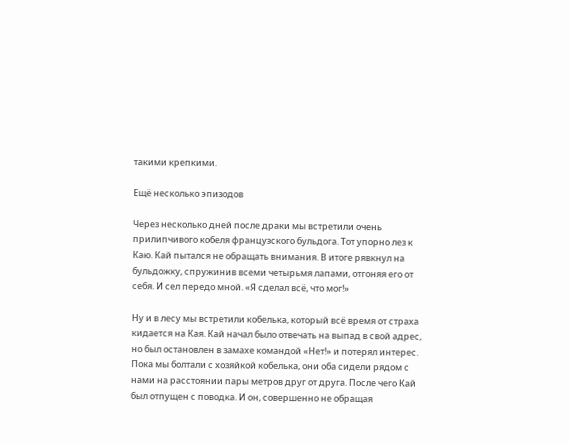такими крепкими.

Ещё несколько эпизодов

Через несколько дней после драки мы встретили очень прилипчивого кобеля французского бульдога. Тот упорно лез к Каю. Кай пытался не обращать внимания. В итоге рявкнул на бульдожку, спружинив всеми четырьмя лапами, отгоняя его от себя. И сел передо мной. «Я сделал всё, что мог!»

Ну и в лесу мы встретили кобелька, который всё время от страха кидается на Кая. Кай начал было отвечать на выпад в свой адрес, но был остановлен в замахе командой «Нет!» и потерял интерес. Пока мы болтали с хозяйкой кобелька, они оба сидели рядом с нами на расстоянии пары метров друг от друга. После чего Кай был отпущен с поводка. И он, совершенно не обращая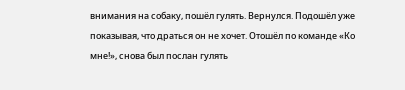внимания на собаку, пошёл гулять. Вернулся. Подошёл уже показывая, что драться он не хочет. Отошёл по команде «Ко мне!», снова был послан гулять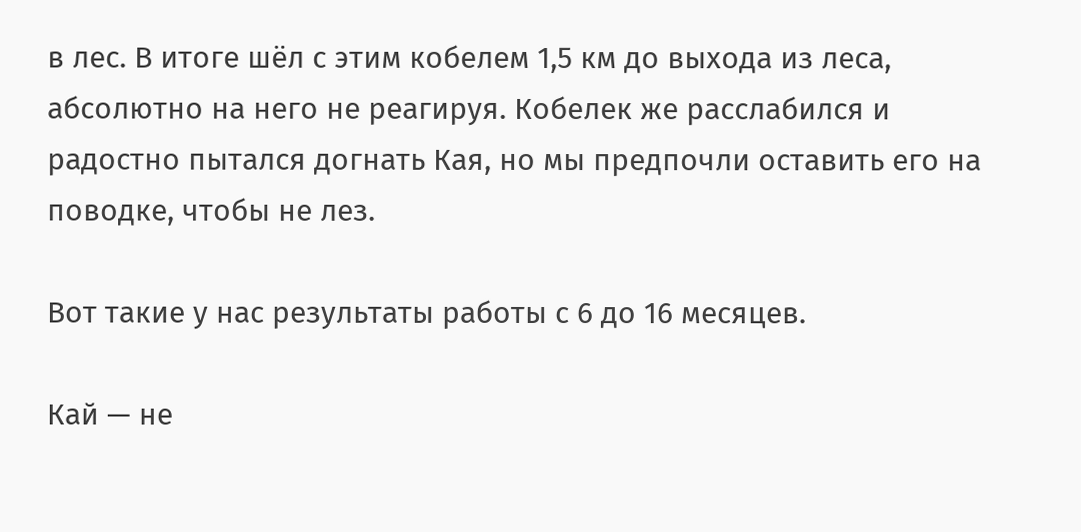в лес. В итоге шёл с этим кобелем 1,5 км до выхода из леса, абсолютно на него не реагируя. Кобелек же расслабился и радостно пытался догнать Кая, но мы предпочли оставить его на поводке, чтобы не лез.

Вот такие у нас результаты работы с 6 до 16 месяцев.

Кай — не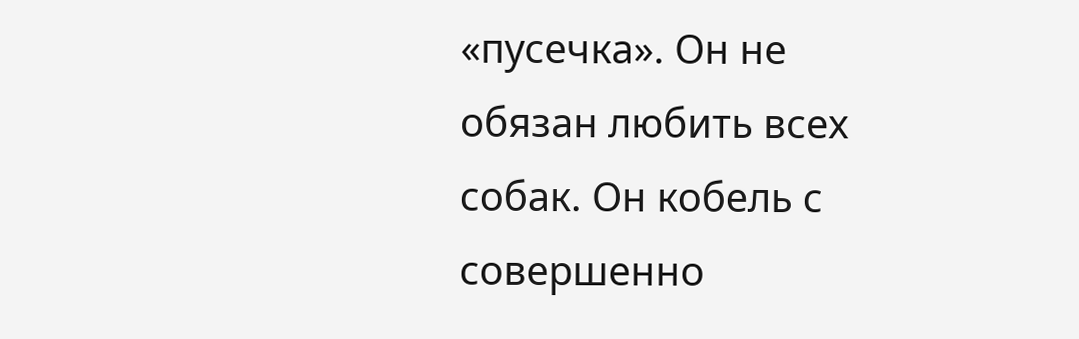«пусечка». Он не обязан любить всех собак. Он кобель с совершенно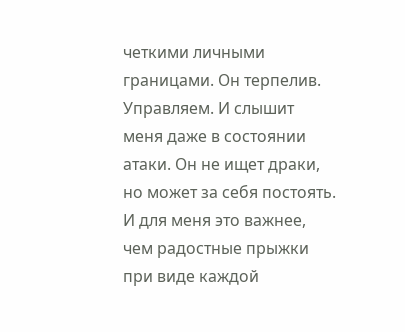четкими личными границами. Он терпелив. Управляем. И слышит меня даже в состоянии атаки. Он не ищет драки, но может за себя постоять. И для меня это важнее, чем радостные прыжки при виде каждой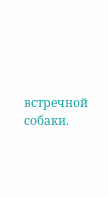встречной собаки.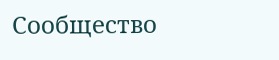Сообщество